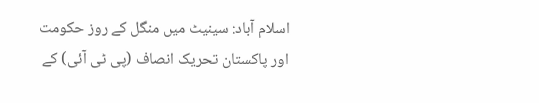اسلام آباد: سینیٹ میں منگل کے روز حکومت اور پاکستان تحریک انصاف (پی ٹی آئی) کے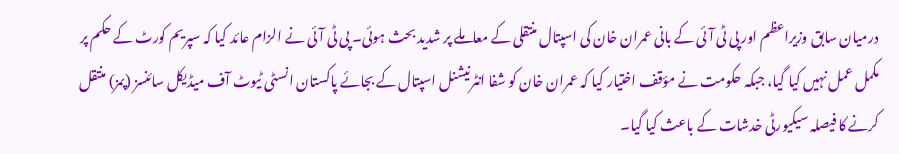درمیان سابق وزیراعظم اور پی ٹی آئی کے بانی عمران خان کی اسپتال منتقلی کے معاملے پر شدید بحث ہوئی۔ پی ٹی آئی نے الزام عائد کیا کہ سپریم کورٹ کے حکم پر مکمل عمل نہیں کیا گیا، جبکہ حکومت نے مؤقف اختیار کیا کہ عمران خان کو شفا انٹرنیشنل اسپتال کے بجائے پاکستان انسٹی ٹیوٹ آف میڈیکل سائنسز (پمز) منتقل کرنے کا فیصلہ سیکیورٹی خدشات کے باعث کیا گیا۔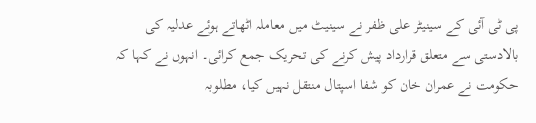پی ٹی آئی کے سینیٹر علی ظفر نے سینیٹ میں معاملہ اٹھاتے ہوئے عدلیہ کی بالادستی سے متعلق قرارداد پیش کرنے کی تحریک جمع کرائی۔ انہوں نے کہا کہ حکومت نے عمران خان کو شفا اسپتال منتقل نہیں کیا، مطلوبہ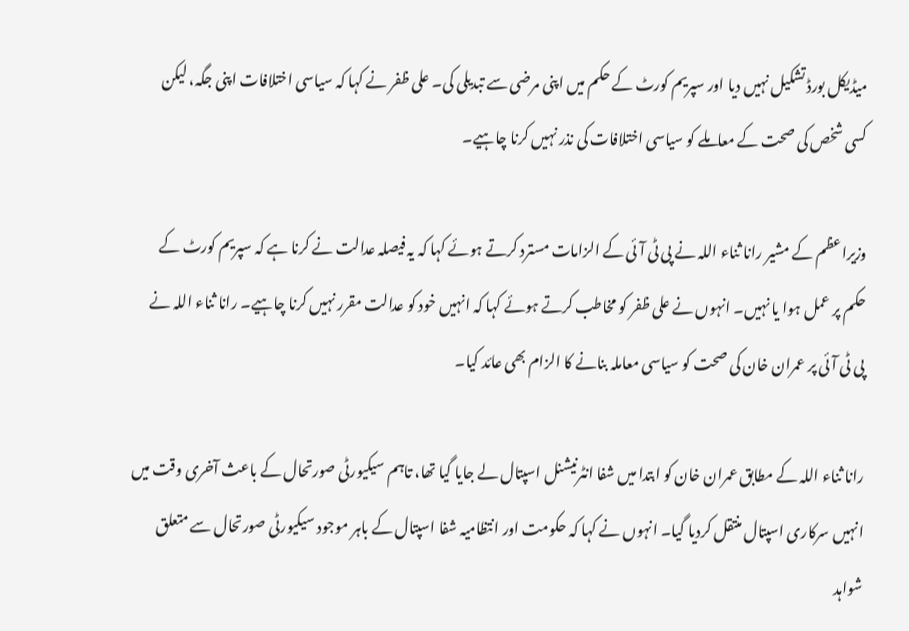میڈیکل بورڈ تشکیل نہیں دیا اور سپریم کورٹ کے حکم میں اپنی مرضی سے تبدیلی کی۔ علی ظفر نے کہا کہ سیاسی اختلافات اپنی جگہ، لیکن کسی شخص کی صحت کے معاملے کو سیاسی اختلافات کی نذر نہیں کرنا چاہیے۔

وزیراعظم کے مشیر رانا ثناء اللہ نے پی ٹی آئی کے الزامات مسترد کرتے ہوئے کہا کہ یہ فیصلہ عدالت نے کرنا ہے کہ سپریم کورٹ کے حکم پر عمل ہوا یا نہیں۔ انہوں نے علی ظفر کو مخاطب کرتے ہوئے کہا کہ انہیں خود کو عدالت مقرر نہیں کرنا چاہیے۔ رانا ثناء اللہ نے پی ٹی آئی پر عمران خان کی صحت کو سیاسی معاملہ بنانے کا الزام بھی عائد کیا۔

رانا ثناء اللہ کے مطابق عمران خان کو ابتدا میں شفا انٹرنیشنل اسپتال لے جایا گیا تھا، تاہم سیکیورٹی صورتحال کے باعث آخری وقت میں انہیں سرکاری اسپتال منتقل کردیا گیا۔ انہوں نے کہا کہ حکومت اور انتظامیہ شفا اسپتال کے باہر موجود سیکیورٹی صورتحال سے متعلق شواہد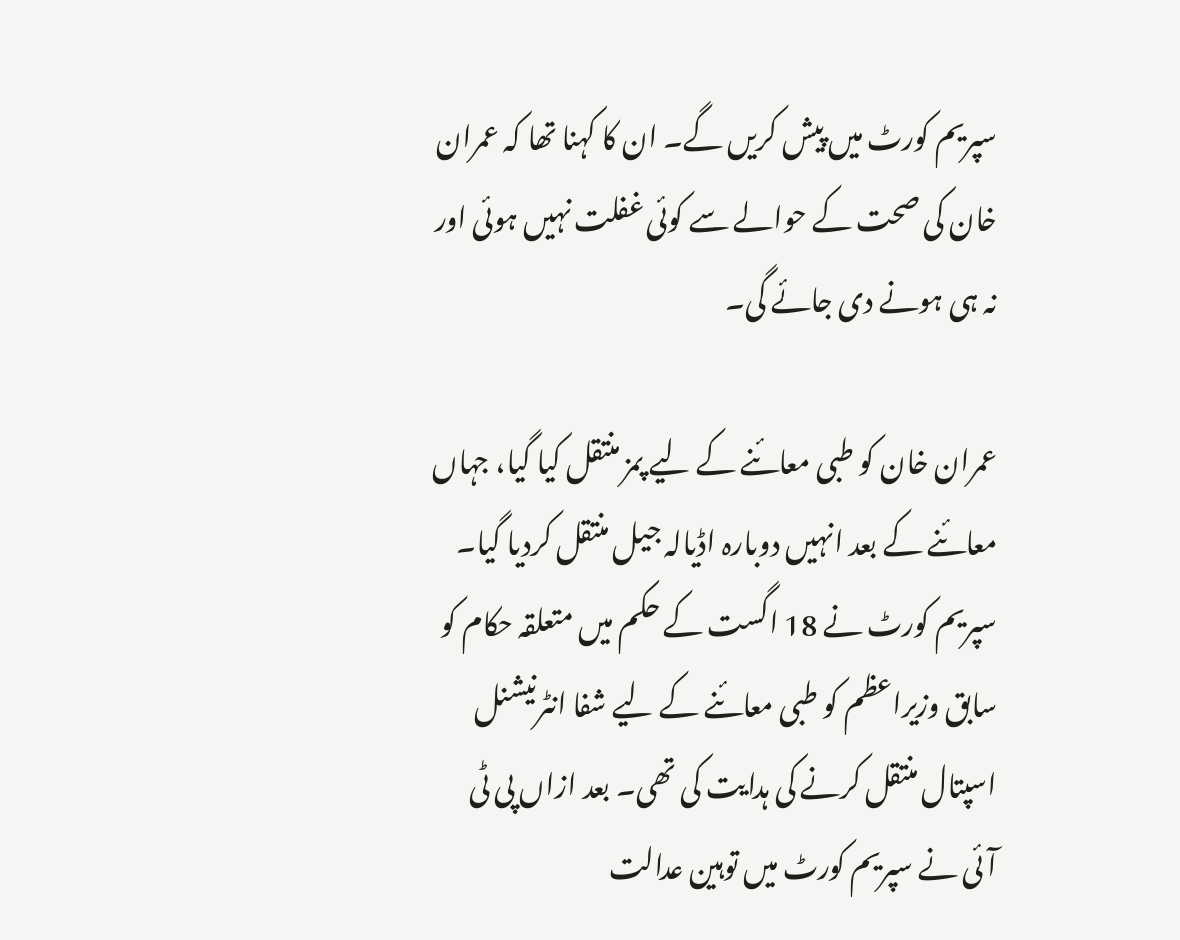سپریم کورٹ میں پیش کریں گے۔ ان کا کہنا تھا کہ عمران خان کی صحت کے حوالے سے کوئی غفلت نہیں ہوئی اور نہ ہی ہونے دی جائے گی۔

عمران خان کو طبی معائنے کے لیے پمز منتقل کیا گیا، جہاں معائنے کے بعد انہیں دوبارہ اڈیالہ جیل منتقل کردیا گیا۔ سپریم کورٹ نے 18 اگست کے حکم میں متعلقہ حکام کو سابق وزیراعظم کو طبی معائنے کے لیے شفا انٹرنیشنل اسپتال منتقل کرنے کی ہدایت کی تھی۔ بعد ازاں پی ٹی آئی نے سپریم کورٹ میں توہین عدالت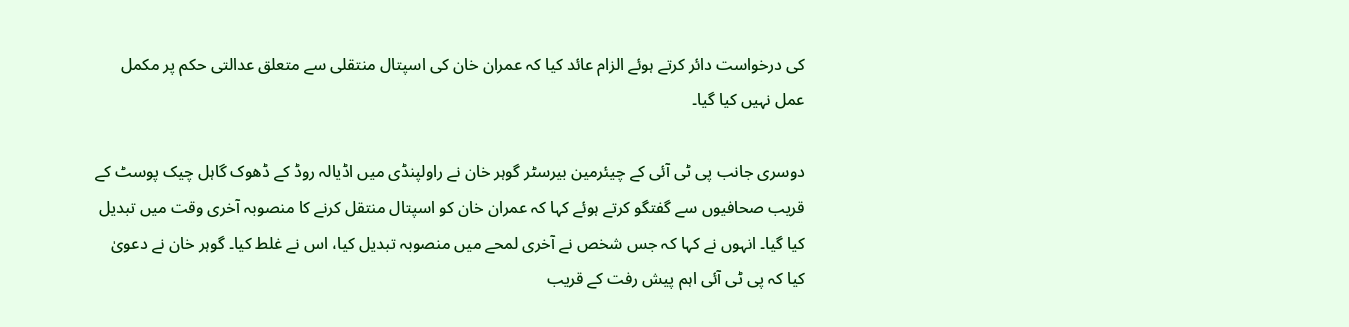کی درخواست دائر کرتے ہوئے الزام عائد کیا کہ عمران خان کی اسپتال منتقلی سے متعلق عدالتی حکم پر مکمل عمل نہیں کیا گیا۔

دوسری جانب پی ٹی آئی کے چیئرمین بیرسٹر گوہر خان نے راولپنڈی میں اڈیالہ روڈ کے ڈھوک گاہل چیک پوسٹ کے قریب صحافیوں سے گفتگو کرتے ہوئے کہا کہ عمران خان کو اسپتال منتقل کرنے کا منصوبہ آخری وقت میں تبدیل کیا گیا۔ انہوں نے کہا کہ جس شخص نے آخری لمحے میں منصوبہ تبدیل کیا، اس نے غلط کیا۔ گوہر خان نے دعویٰ کیا کہ پی ٹی آئی اہم پیش رفت کے قریب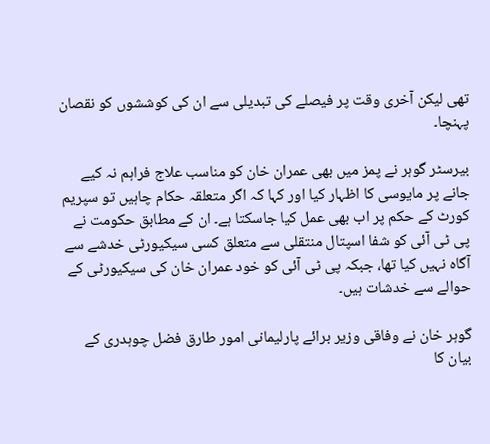تھی لیکن آخری وقت پر فیصلے کی تبدیلی سے ان کی کوششوں کو نقصان پہنچا۔

بیرسٹر گوہر نے پمز میں بھی عمران خان کو مناسب علاج فراہم نہ کیے جانے پر مایوسی کا اظہار کیا اور کہا کہ اگر متعلقہ حکام چاہیں تو سپریم کورٹ کے حکم پر اب بھی عمل کیا جاسکتا ہے۔ ان کے مطابق حکومت نے پی ٹی آئی کو شفا اسپتال منتقلی سے متعلق کسی سیکیورٹی خدشے سے آگاہ نہیں کیا تھا، جبکہ پی ٹی آئی کو خود عمران خان کی سیکیورٹی کے حوالے سے خدشات ہیں۔

گوہر خان نے وفاقی وزیر برائے پارلیمانی امور طارق فضل چوہدری کے بیان کا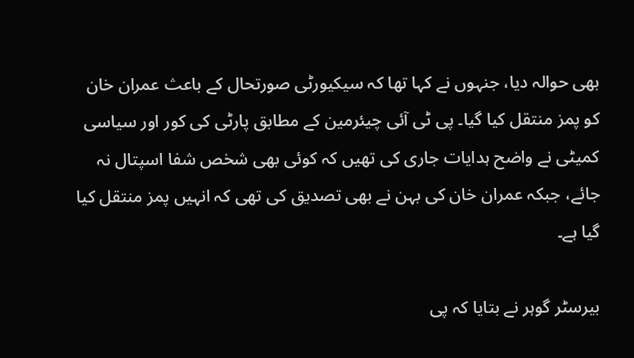بھی حوالہ دیا، جنہوں نے کہا تھا کہ سیکیورٹی صورتحال کے باعث عمران خان کو پمز منتقل کیا گیا۔ پی ٹی آئی چیئرمین کے مطابق پارٹی کی کور اور سیاسی کمیٹی نے واضح ہدایات جاری کی تھیں کہ کوئی بھی شخص شفا اسپتال نہ جائے، جبکہ عمران خان کی بہن نے بھی تصدیق کی تھی کہ انہیں پمز منتقل کیا گیا ہے۔

بیرسٹر گوہر نے بتایا کہ پی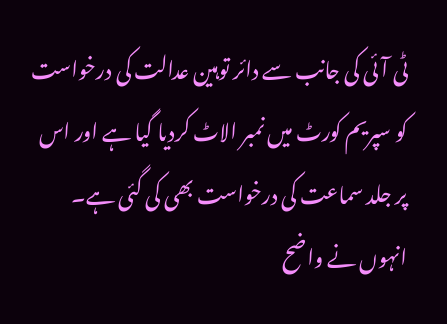ٹی آئی کی جانب سے دائر توہین عدالت کی درخواست کو سپریم کورٹ میں نمبر الاٹ کردیا گیا ہے اور اس پر جلد سماعت کی درخواست بھی کی گئی ہے۔ انہوں نے واضح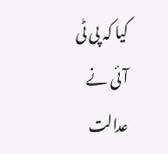کیا کہ پی ٹی آئی نے عدالت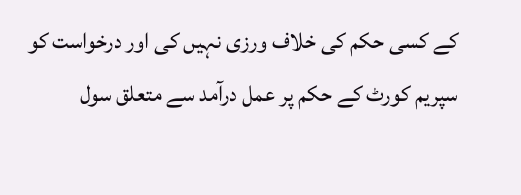کے کسی حکم کی خلاف ورزی نہیں کی اور درخواست کو سپریم کورٹ کے حکم پر عمل درآمد سے متعلق سول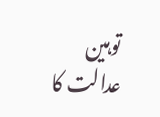توہین عدالت کا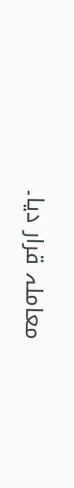معاملہ قرار دیا۔